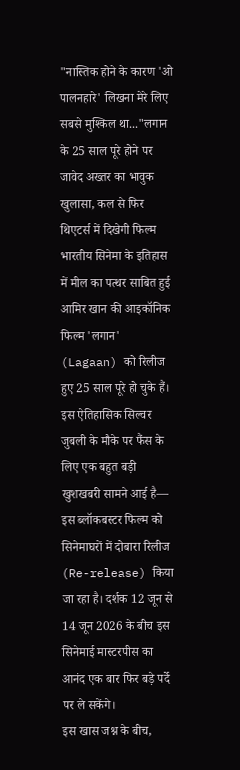"नास्तिक होने के कारण 'ओ पालनहारे' लिखना मेरे लिए सबसे मुश्किल था..."लगान के 25 साल पूरे होने पर जावेद अख्तर का भावुक खुलासा, कल से फिर थिएटर्स में दिखेगी फिल्म
भारतीय सिनेमा के इतिहास में मील का पत्थर साबित हुई आमिर खान की आइकॉनिक फिल्म 'लगान' (Lagaan) को रिलीज हुए 25 साल पूरे हो चुके हैं। इस ऐतिहासिक सिल्वर जुबली के मौके पर फैंस के लिए एक बहुत बड़ी खुशखबरी सामने आई है— इस ब्लॉकबस्टर फिल्म को सिनेमाघरों में दोबारा रिलीज (Re-release) किया जा रहा है। दर्शक 12 जून से 14 जून 2026 के बीच इस सिनेमाई मास्टरपीस का आनंद एक बार फिर बड़े पर्दे पर ले सकेंगे।
इस खास जश्न के बीच,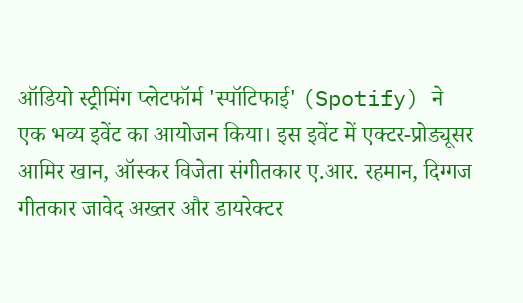ऑडियो स्ट्रीमिंग प्लेटफॉर्म 'स्पॉटिफाई' (Spotify) ने एक भव्य इवेंट का आयोजन किया। इस इवेंट में एक्टर-प्रोड्यूसर आमिर खान, ऑस्कर विजेता संगीतकार ए.आर. रहमान, दिग्गज गीतकार जावेद अख्तर और डायरेक्टर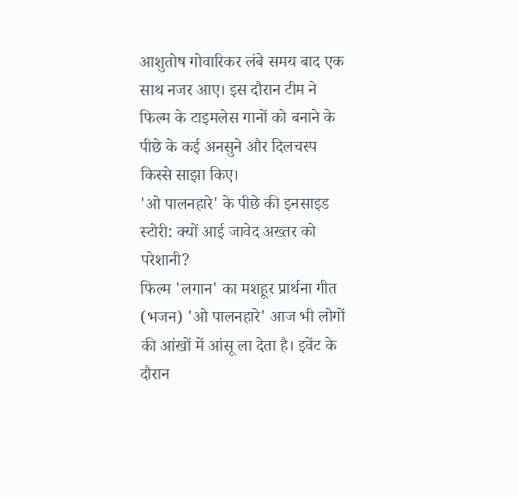आशुतोष गोवारिकर लंबे समय बाद एक साथ नजर आए। इस दौरान टीम ने फिल्म के टाइमलेस गानों को बनाने के पीछे के कई अनसुने और दिलचस्प किस्से साझा किए।
'ओ पालनहारे' के पीछे की इनसाइड स्टोरी: क्यों आई जावेद अख्तर को परेशानी?
फिल्म 'लगान' का मशहूर प्रार्थना गीत (भजन) 'ओ पालनहारे' आज भी लोगों की आंखों में आंसू ला देता है। इवेंट के दौरान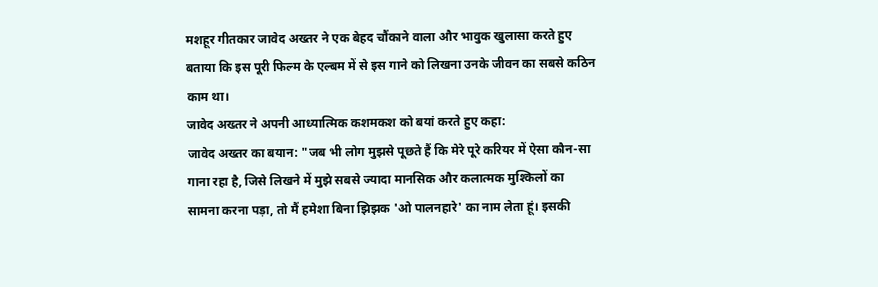मशहूर गीतकार जावेद अख्तर ने एक बेहद चौंकाने वाला और भावुक खुलासा करते हुए बताया कि इस पूरी फिल्म के एल्बम में से इस गाने को लिखना उनके जीवन का सबसे कठिन काम था।
जावेद अख्तर ने अपनी आध्यात्मिक कशमकश को बयां करते हुए कहा:
जावेद अख्तर का बयान: "जब भी लोग मुझसे पूछते हैं कि मेरे पूरे करियर में ऐसा कौन-सा गाना रहा है, जिसे लिखने में मुझे सबसे ज्यादा मानसिक और कलात्मक मुश्किलों का सामना करना पड़ा, तो मैं हमेशा बिना झिझक 'ओ पालनहारे' का नाम लेता हूं। इसकी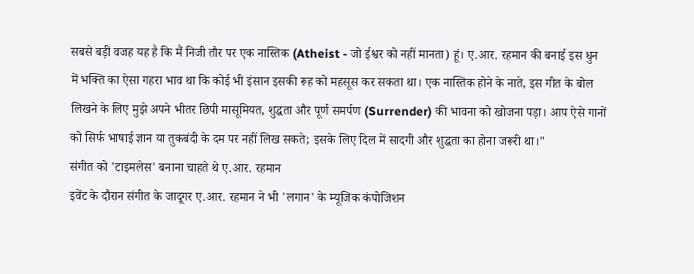सबसे बड़ी वजह यह है कि मैं निजी तौर पर एक नास्तिक (Atheist - जो ईश्वर को नहीं मानता) हूं। ए.आर. रहमान की बनाई इस धुन में भक्ति का ऐसा गहरा भाव था कि कोई भी इंसान इसकी रूह को महसूस कर सकता था। एक नास्तिक होने के नाते, इस गीत के बोल लिखने के लिए मुझे अपने भीतर छिपी मासूमियत, शुद्धता और पूर्ण समर्पण (Surrender) की भावना को खोजना पड़ा। आप ऐसे गानों को सिर्फ भाषाई ज्ञान या तुकबंदी के दम पर नहीं लिख सकते; इसके लिए दिल में सादगी और शुद्धता का होना जरूरी था।"
संगीत को 'टाइमलेस' बनाना चाहते थे ए.आर. रहमान
इवेंट के दौरान संगीत के जादूगर ए.आर. रहमान ने भी 'लगान' के म्यूजिक कंपोजिशन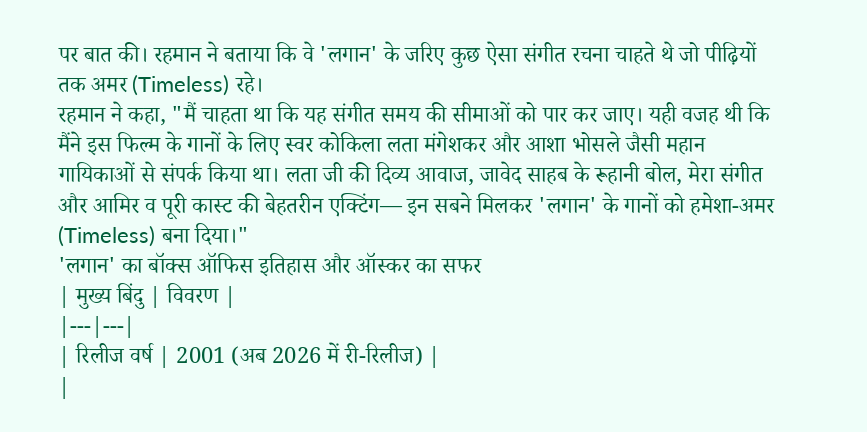पर बात की। रहमान ने बताया कि वे 'लगान' के जरिए कुछ ऐसा संगीत रचना चाहते थे जो पीढ़ियों तक अमर (Timeless) रहे।
रहमान ने कहा, "मैं चाहता था कि यह संगीत समय की सीमाओं को पार कर जाए। यही वजह थी कि मैंने इस फिल्म के गानों के लिए स्वर कोकिला लता मंगेशकर और आशा भोसले जैसी महान गायिकाओं से संपर्क किया था। लता जी की दिव्य आवाज, जावेद साहब के रूहानी बोल, मेरा संगीत और आमिर व पूरी कास्ट की बेहतरीन एक्टिंग— इन सबने मिलकर 'लगान' के गानों को हमेशा-अमर (Timeless) बना दिया।"
'लगान' का बॉक्स ऑफिस इतिहास और ऑस्कर का सफर
| मुख्य बिंदु | विवरण |
|---|---|
| रिलीज वर्ष | 2001 (अब 2026 में री-रिलीज) |
|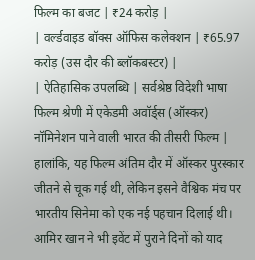फिल्म का बजट | ₹24 करोड़ |
| वर्ल्डवाइड बॉक्स ऑफिस कलेक्शन | ₹65.97 करोड़ (उस दौर की ब्लॉकबस्टर) |
| ऐतिहासिक उपलब्धि | सर्वश्रेष्ठ विदेशी भाषा फिल्म श्रेणी में एकेडमी अवॉर्ड्स (ऑस्कर) नॉमिनेशन पाने वाली भारत की तीसरी फिल्म |
हालांकि, यह फिल्म अंतिम दौर में ऑस्कर पुरस्कार जीतने से चूक गई थी, लेकिन इसने वैश्विक मंच पर भारतीय सिनेमा को एक नई पहचान दिलाई थी। आमिर खान ने भी इवेंट में पुराने दिनों को याद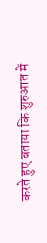करते हुए बताया कि शुरुआत में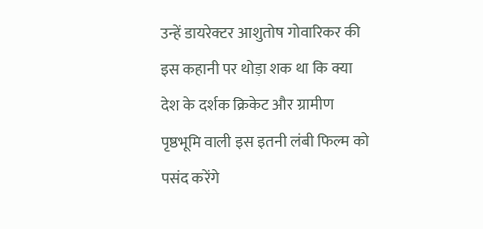उन्हें डायरेक्टर आशुतोष गोवारिकर की इस कहानी पर थोड़ा शक था कि क्या देश के दर्शक क्रिकेट और ग्रामीण पृष्ठभूमि वाली इस इतनी लंबी फिल्म को पसंद करेंगे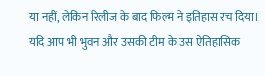या नहीं, लेकिन रिलीज के बाद फिल्म ने इतिहास रच दिया।
यदि आप भी भुवन और उसकी टीम के उस ऐतिहासिक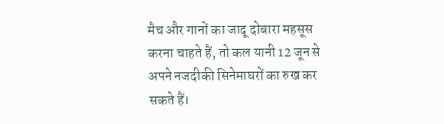मैच और गानों का जादू दोबारा महसूस करना चाहते हैं, तो कल यानी 12 जून से अपने नजदीकी सिनेमाघरों का रुख कर सकते हैं।